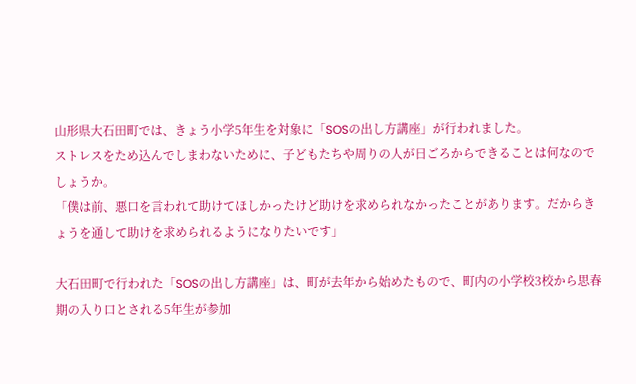山形県大石田町では、きょう小学5年生を対象に「SOSの出し方講座」が行われました。
ストレスをため込んでしまわないために、子どもたちや周りの人が日ごろからできることは何なのでしょうか。
「僕は前、悪口を言われて助けてほしかったけど助けを求められなかったことがあります。だからきょうを通して助けを求められるようになりたいです」

大石田町で行われた「SOSの出し方講座」は、町が去年から始めたもので、町内の小学校3校から思春期の入り口とされる5年生が参加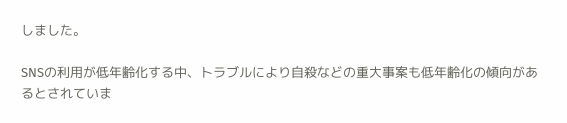しました。

SNSの利用が低年齢化する中、トラブルにより自殺などの重大事案も低年齢化の傾向があるとされていま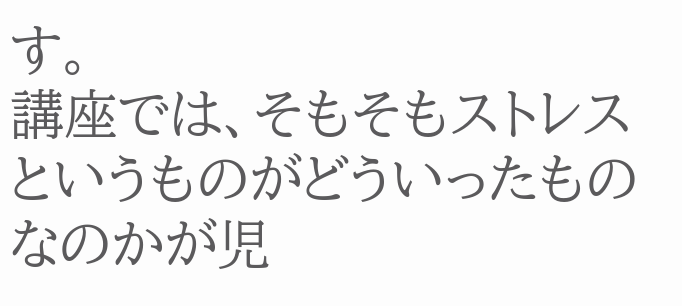す。
講座では、そもそもストレスというものがどういったものなのかが児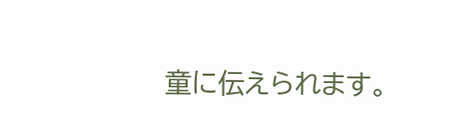童に伝えられます。